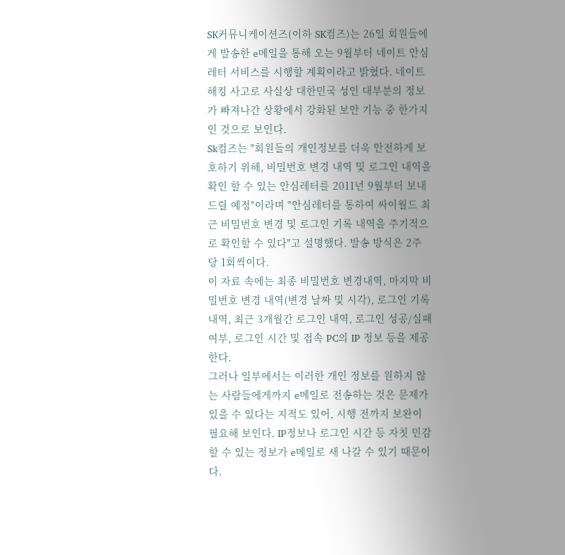SK커뮤니케이션즈(이하 SK컴즈)는 26일 회원들에게 발송한 e메일을 통해 오는 9월부터 네이트 안심레터 서비스를 시행할 계획이라고 밝혔다. 네이트 해킹 사고로 사실상 대한민국 성인 대부분의 정보가 빠져나간 상황에서 강화된 보안 기능 중 한가지인 것으로 보인다.
Sk컴즈는 "회원들의 개인정보를 더욱 안전하게 보호하기 위해, 비밀번호 변경 내역 및 로그인 내역을 확인 할 수 있는 안심레터를 2011년 9월부터 보내드릴 예정"이라며 "안심레터를 통하여 싸이월드 최근 비밀번호 변경 및 로그인 기록 내역을 주기적으로 확인할 수 있다"고 설명했다. 발송 방식은 2주 당 1회씩이다.
이 자료 속에는 최종 비밀번호 변경내역, 마지막 비밀번호 변경 내역(변경 날짜 및 시각), 로그인 기록 내역, 최근 3개월간 로그인 내역, 로그인 성공/실패 여부, 로그인 시간 및 접속 PC의 IP 정보 등을 제공한다.
그러나 일부에서는 이러한 개인 정보를 원하지 않는 사람들에게까지 e메일로 전송하는 것은 문제가 있을 수 있다는 지적도 있어, 시행 전까지 보완이 필요해 보인다. IP정보나 로그인 시간 등 자칫 민감할 수 있는 정보가 e메일로 새 나갈 수 있기 때문이다.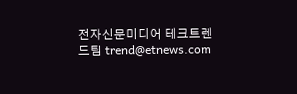전자신문미디어 테크트렌드팀 trend@etnews.com